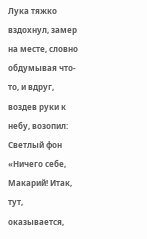Лука тяжко вздохнул, замер на месте, словно обдумывая что-то, и вдруг, воздев руки к небу, возопил:
Светлый фон
«Ничего себе, Макарий! Итак, тут, оказывается,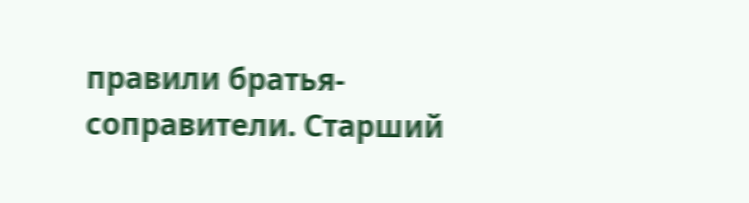правили братья-соправители. Старший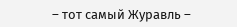– тот самый Журавль –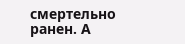смертельно ранен. А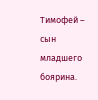Тимофей – сын младшего боярина.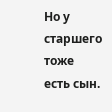Но у старшего тоже есть сын.